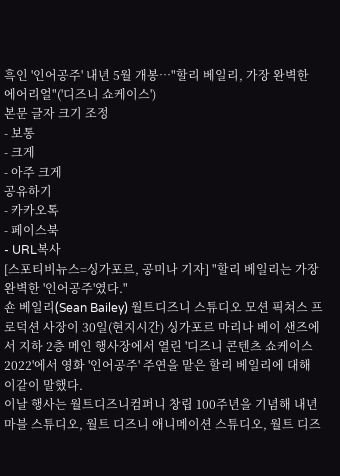흑인 '인어공주' 내년 5월 개봉…"할리 베일리, 가장 완벽한 에어리얼"('디즈니 쇼케이스')
본문 글자 크기 조정
- 보통
- 크게
- 아주 크게
공유하기
- 카카오톡
- 페이스북
- URL복사
[스포티비뉴스=싱가포르, 공미나 기자] "할리 베일리는 가장 완벽한 '인어공주'였다."
숀 베일리(Sean Bailey) 월트디즈니 스튜디오 모션 픽쳐스 프로덕션 사장이 30일(현지시간) 싱가포르 마리나 베이 샌즈에서 지하 2층 메인 행사장에서 열린 '디즈니 콘텐츠 쇼케이스 2022'에서 영화 '인어공주' 주연을 맡은 할리 베일리에 대해 이같이 말했다.
이날 행사는 월트디즈니컴퍼니 창립 100주년을 기념해 내년 마블 스튜디오, 월트 디즈니 애니메이션 스튜디오, 월트 디즈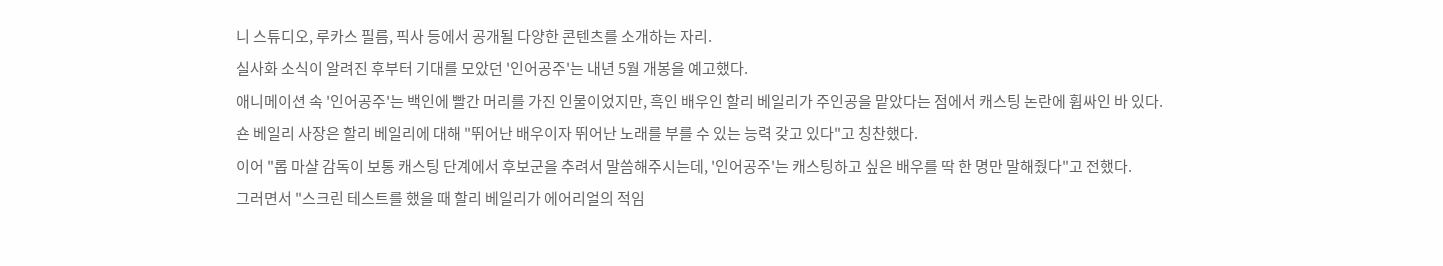니 스튜디오, 루카스 필름, 픽사 등에서 공개될 다양한 콘텐츠를 소개하는 자리.
실사화 소식이 알려진 후부터 기대를 모았던 '인어공주'는 내년 5월 개봉을 예고했다.
애니메이션 속 '인어공주'는 백인에 빨간 머리를 가진 인물이었지만, 흑인 배우인 할리 베일리가 주인공을 맡았다는 점에서 캐스팅 논란에 휩싸인 바 있다.
숀 베일리 사장은 할리 베일리에 대해 "뛰어난 배우이자 뛰어난 노래를 부를 수 있는 능력 갖고 있다"고 칭찬했다.
이어 "롭 마샬 감독이 보통 캐스팅 단계에서 후보군을 추려서 말씀해주시는데, '인어공주'는 캐스팅하고 싶은 배우를 딱 한 명만 말해줬다"고 전했다.
그러면서 "스크린 테스트를 했을 때 할리 베일리가 에어리얼의 적임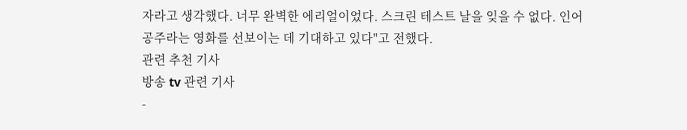자라고 생각했다. 너무 완벽한 에리얼이었다. 스크린 테스트 날을 잊을 수 없다. 인어공주라는 영화를 선보이는 데 기대하고 있다"고 전했다.
관련 추천 기사
방송 tv 관련 기사
-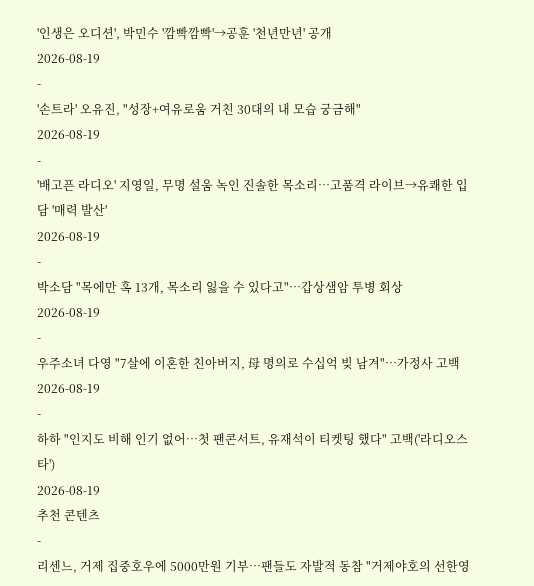'인생은 오디션', 박민수 '깜빡깜빡'→공훈 '천년만년' 공개
2026-08-19
-
'손트라' 오유진, "성장+여유로움 거친 30대의 내 모습 궁금해"
2026-08-19
-
'배고픈 라디오' 지영일, 무명 설움 녹인 진솔한 목소리…고품격 라이브→유쾌한 입담 '매력 발산'
2026-08-19
-
박소담 "목에만 혹 13개, 목소리 잃을 수 있다고"…갑상샘암 투병 회상
2026-08-19
-
우주소녀 다영 "7살에 이혼한 친아버지, 母 명의로 수십억 빚 남겨"…가정사 고백
2026-08-19
-
하하 "인지도 비해 인기 없어…첫 팬콘서트, 유재석이 티켓팅 했다" 고백('라디오스타')
2026-08-19
추천 콘텐츠
-
리센느, 거제 집중호우에 5000만원 기부…팬들도 자발적 동참 "거제야호의 선한영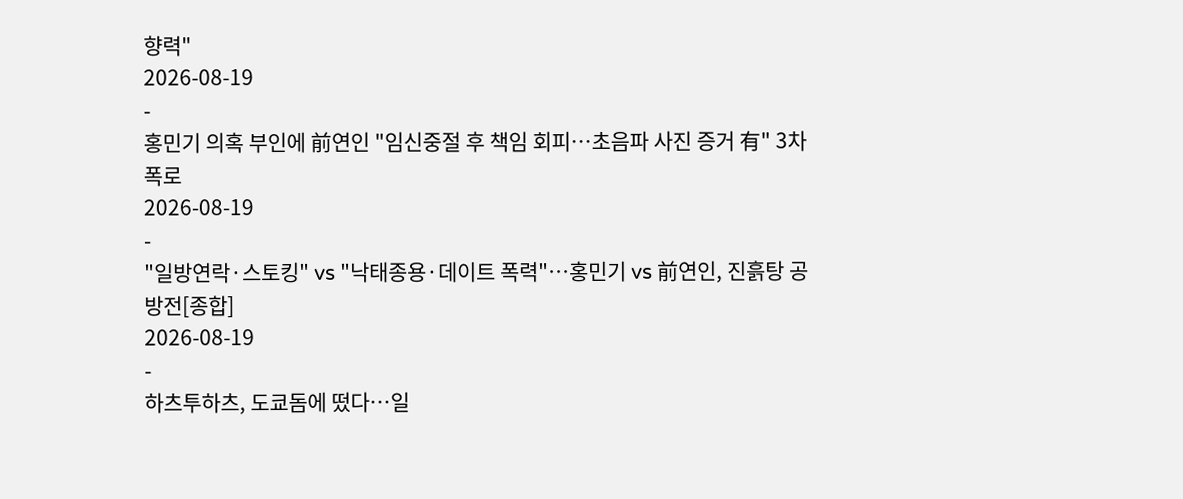향력"
2026-08-19
-
홍민기 의혹 부인에 前연인 "임신중절 후 책임 회피…초음파 사진 증거 有" 3차 폭로
2026-08-19
-
"일방연락·스토킹" vs "낙태종용·데이트 폭력"…홍민기 vs 前연인, 진흙탕 공방전[종합]
2026-08-19
-
하츠투하츠, 도쿄돔에 떴다…일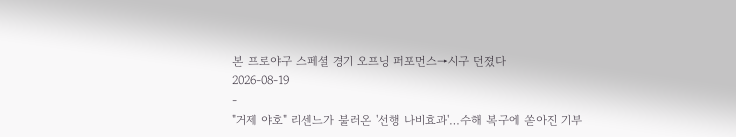본 프로야구 스페셜 경기 오프닝 퍼포먼스→시구 던졌다
2026-08-19
-
"거제 야호" 리센느가 불러온 '선행 나비효과'…수해 복구에 쏟아진 기부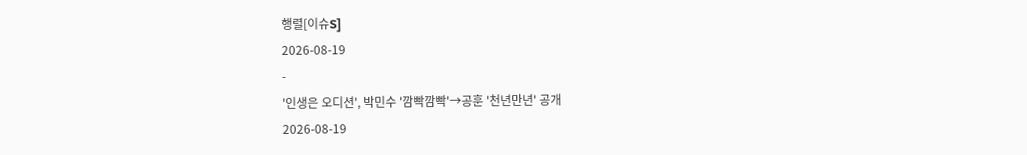행렬[이슈S]
2026-08-19
-
'인생은 오디션', 박민수 '깜빡깜빡'→공훈 '천년만년' 공개
2026-08-19